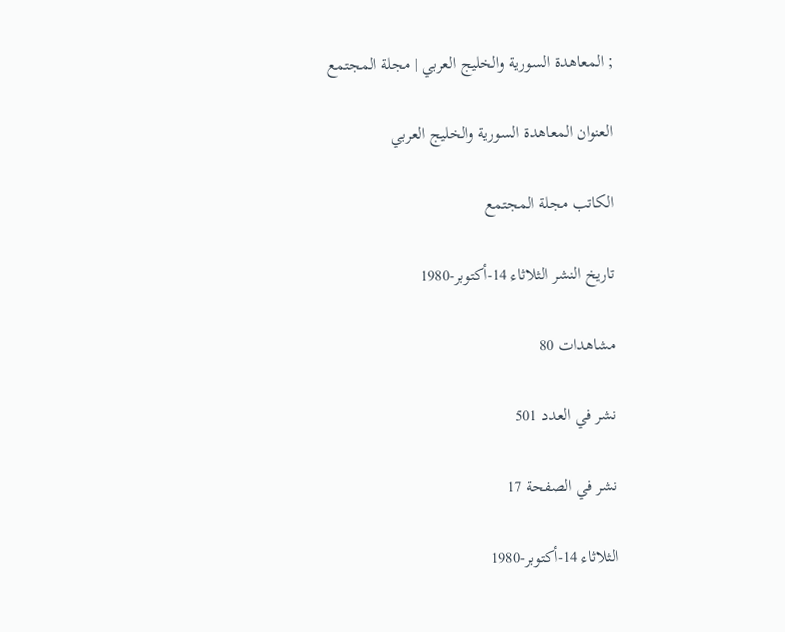; المعاهدة السورية والخليج العربي | مجلة المجتمع

العنوان المعاهدة السورية والخليج العربي

الكاتب مجلة المجتمع

تاريخ النشر الثلاثاء 14-أكتوبر-1980

مشاهدات 80

نشر في العدد 501

نشر في الصفحة 17

الثلاثاء 14-أكتوبر-1980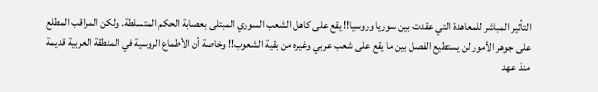التأثير المباشر للمعاهدة التي عقدت بين سوريا وروسيا!! يقع على كاهل الشعب السوري المبتلى بعصابة الحكم المتسلطة. ولكن المراقب المطلع على جوهر الأمور لن يستطيع الفصل بين ما يقع على شعب عربي وغيره من بقية الشعوب!! وخاصة أن الأطماع الروسية في المنطقة العربية قديمة منذ عهد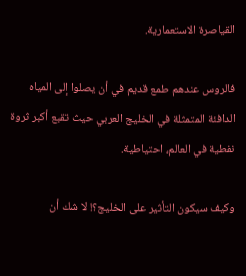القياصرة الاستعمارية.

فالروس عندهم طمع قديم في أن يصلوا إلى المياه الدافئة المتمثلة في الخليج العربي حيث تقبع أكبر ثروة نفطية في العالم، احتياطية.

وكيف سيكون التأثير على الخليج؟! لا شك أن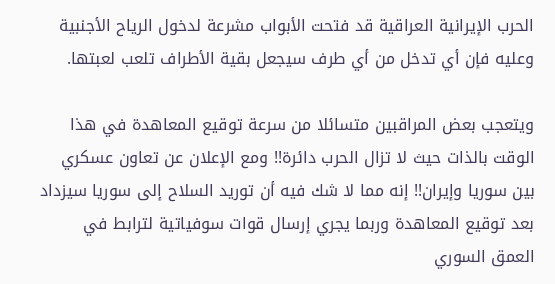الحرب الإيرانية العراقية قد فتحت الأبواب مشرعة لدخول الرياح الأجنبية وعليه فإن أي تدخل من أي طرف سيجعل بقية الأطراف تلعب لعبتها.

ويتعجب بعض المراقبين متسائلا من سرعة توقيع المعاهدة في هذا الوقت بالذات حيث لا تزال الحرب دائرة!! ومع الإعلان عن تعاون عسكري بين سوريا وإيران!! إنه مما لا شك فيه أن توريد السلاح إلى سوريا سيزداد بعد توقيع المعاهدة وربما يجري إرسال قوات سوفياتية لترابط في العمق السوري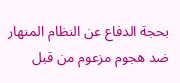بحجة الدفاع عن النظام المنهار ضد هجوم مزعوم من قبل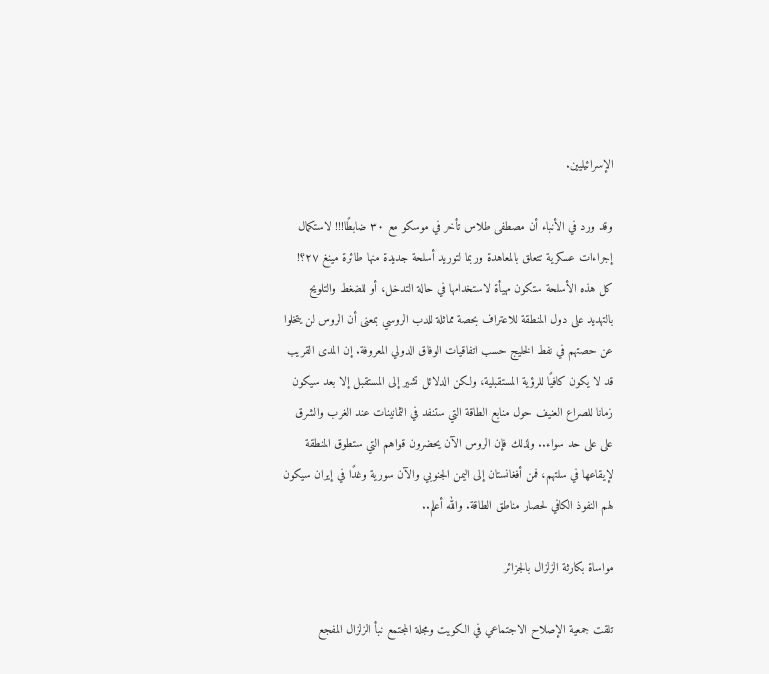الإسرائيليين.

وقد ورد في الأنباء أن مصطفى طلاس تأخر في موسكو مع ۳۰ ضابطًا!!! لاستكمال إجراءات عسكرية تتعلق بالمعاهدة وربما لتوريد أسلحة جديدة منها طائرة مينغ ٢٧؟! كل هذه الأسلحة ستكون مهيأة لاستخدامها في حالة التدخل، أو للضغط والتلويح بالتهديد على دول المنطقة للاعتراف بحصة مماثلة للدب الروسي بمعنى أن الروس لن يتخلوا عن حصتهم في نفط الخليج حسب اتفاقيات الوفاق الدولي المعروفة. إن المدى القريب قد لا يكون كافيًا للرؤية المستقبلية، ولكن الدلائل تشير إلى المستقبل إلا بعد سيكون زمانا للصراع العنيف حول منابع الطاقة التي ستنفد في الثمانينات عند الغرب والشرق على على حد سواء.. ولذلك فإن الروس الآن يحضرون قواهم التي ستطوق المنطقة لإيقاعها في سلتهم، فمن أفغانستان إلى اليمن الجنوبي والآن سورية وغدًا في إيران سيكون لهم النفوذ الكافي لحصار مناطق الطاقة. والله أعلم..

مواساة بكارثة الزلزال بالجزائر

تلقت جمعية الإصلاح الاجتماعي في الكويت ومجلة المجتمع نبأ الزلزال المفجع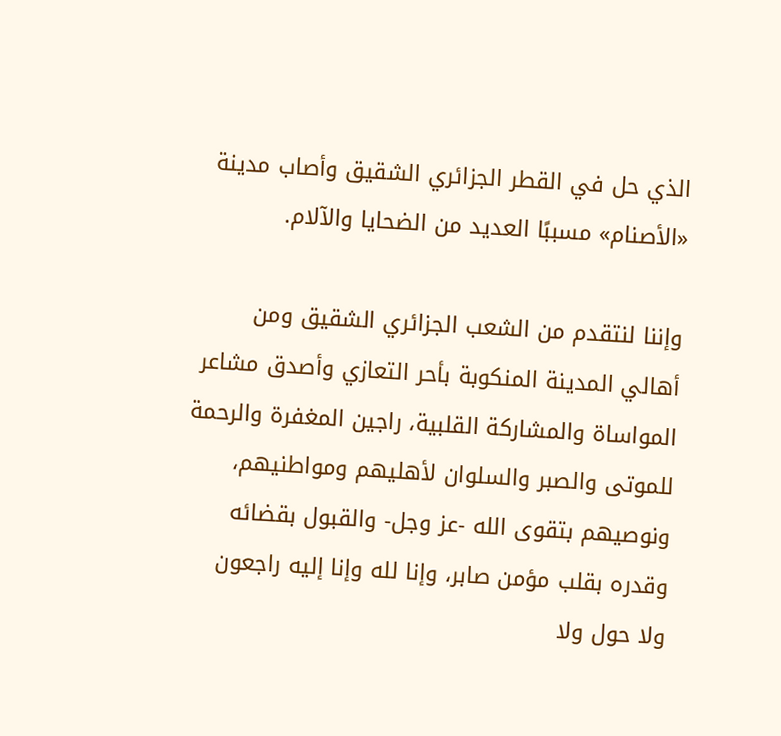الذي حل في القطر الجزائري الشقيق وأصاب مدينة «الأصنام» مسببًا العديد من الضحايا والآلام.

وإننا لنتقدم من الشعب الجزائري الشقيق ومن أهالي المدينة المنكوبة بأحر التعازي وأصدق مشاعر المواساة والمشاركة القلبية، راجين المغفرة والرحمة للموتى والصبر والسلوان لأهليهم ومواطنيهم، ونوصيهم بتقوى الله -عز وجل- والقبول بقضائه وقدره بقلب مؤمن صابر، وإنا لله وإنا إليه راجعون ولا حول ولا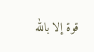قوة إلا بالله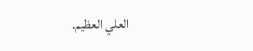العلي العظيم.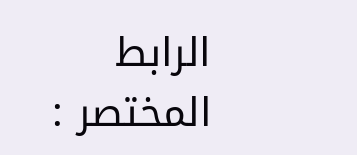الرابط المختصر :